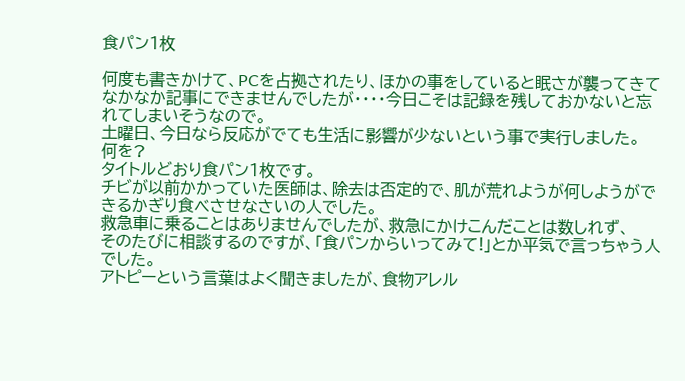食パン1枚

何度も書きかけて、PCを占拠されたり、ほかの事をしていると眠さが襲ってきてなかなか記事にできませんでしたが・・・・今日こそは記録を残しておかないと忘れてしまいそうなので。
土曜日、今日なら反応がでても生活に影響が少ないという事で実行しました。
何を?
タイトルどおり食パン1枚です。
チビが以前かかっていた医師は、除去は否定的で、肌が荒れようが何しようができるかぎり食べさせなさいの人でした。
救急車に乗ることはありませんでしたが、救急にかけこんだことは数しれず、
そのたびに相談するのですが、「食パンからいってみて!」とか平気で言っちゃう人でした。
アトピーという言葉はよく聞きましたが、食物アレル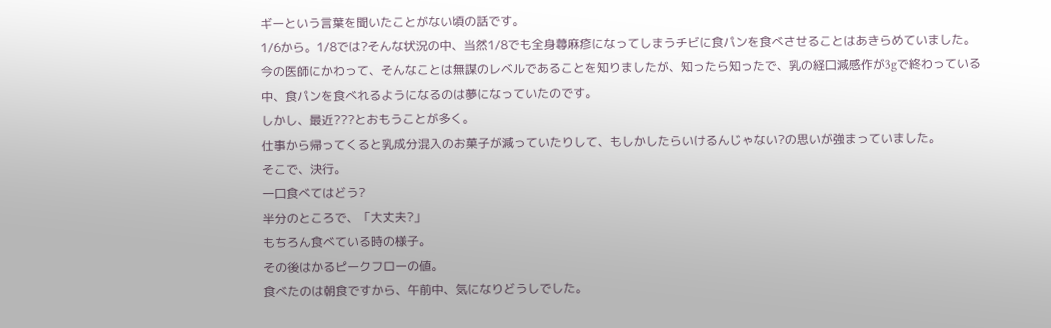ギーという言葉を聞いたことがない頃の話です。
1/6から。1/8では?そんな状況の中、当然1/8でも全身蕁麻疹になってしまうチビに食パンを食べさせることはあきらめていました。
今の医師にかわって、そんなことは無謀のレベルであることを知りましたが、知ったら知ったで、乳の経口減感作が3gで終わっている中、食パンを食べれるようになるのは夢になっていたのです。
しかし、最近???とおもうことが多く。
仕事から帰ってくると乳成分混入のお菓子が減っていたりして、もしかしたらいけるんじゃない?の思いが強まっていました。
そこで、決行。
一口食べてはどう?
半分のところで、「大丈夫?」
もちろん食べている時の様子。
その後はかるピークフローの値。
食べたのは朝食ですから、午前中、気になりどうしでした。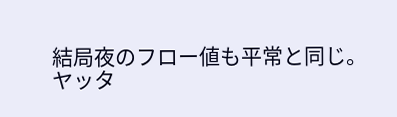結局夜のフロー値も平常と同じ。
ヤッタ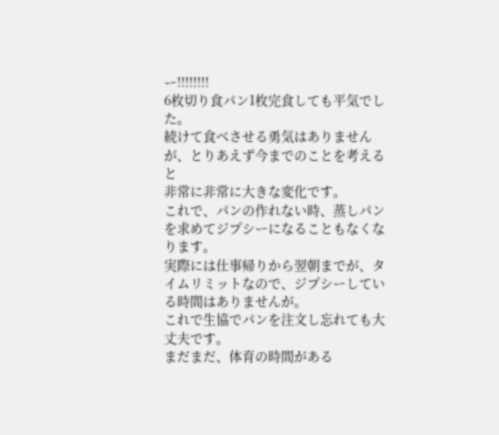ー!!!!!!!!
6枚切り食パン1枚完食しても平気でした。
続けて食べさせる勇気はありませんが、とりあえず今までのことを考えると
非常に非常に大きな変化です。
これで、パンの作れない時、蒸しパンを求めてジプシーになることもなくなります。
実際には仕事帰りから翌朝までが、タイムリミットなので、ジプシーしている時間はありませんが。
これで生協でパンを注文し忘れても大丈夫です。
まだまだ、体育の時間がある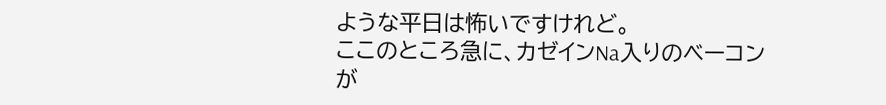ような平日は怖いですけれど。
ここのところ急に、カゼインNa入りのベーコンが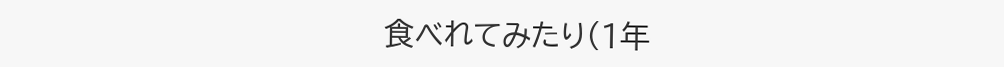食べれてみたり(1年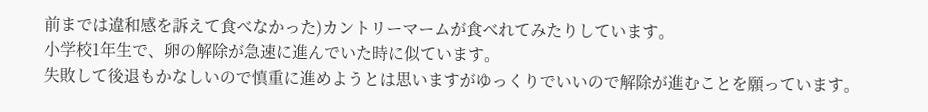前までは違和感を訴えて食べなかった)カントリーマームが食べれてみたりしています。
小学校1年生で、卵の解除が急速に進んでいた時に似ています。
失敗して後退もかなしいので慎重に進めようとは思いますがゆっくりでいいので解除が進むことを願っています。